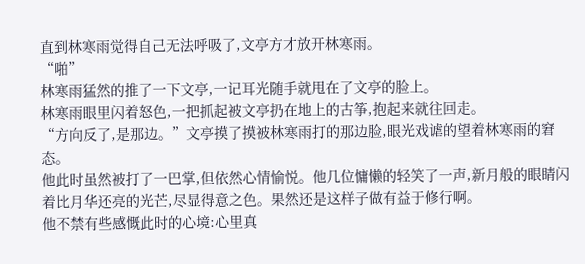直到林寒雨觉得自己无法呼吸了,文亭方才放开林寒雨。
“啪”
林寒雨猛然的推了一下文亭,一记耳光随手就甩在了文亭的脸上。
林寒雨眼里闪着怒色,一把抓起被文亭扔在地上的古筝,抱起来就往回走。
“方向反了,是那边。”文亭摸了摸被林寒雨打的那边脸,眼光戏谑的望着林寒雨的窘态。
他此时虽然被打了一巴掌,但依然心情愉悦。他几位慵懒的轻笑了一声,新月般的眼睛闪着比月华还亮的光芒,尽显得意之色。果然还是这样子做有益于修行啊。
他不禁有些感慨此时的心境:心里真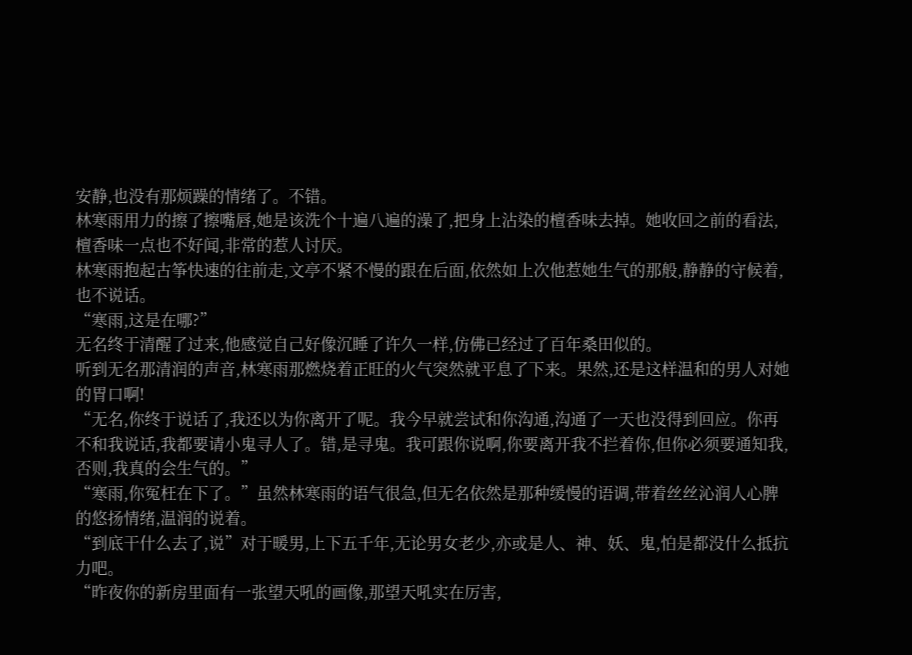安静,也没有那烦躁的情绪了。不错。
林寒雨用力的擦了擦嘴唇,她是该洗个十遍八遍的澡了,把身上沾染的檀香味去掉。她收回之前的看法,檀香味一点也不好闻,非常的惹人讨厌。
林寒雨抱起古筝快速的往前走,文亭不紧不慢的跟在后面,依然如上次他惹她生气的那般,静静的守候着,也不说话。
“寒雨,这是在哪?”
无名终于清醒了过来,他感觉自己好像沉睡了许久一样,仿佛已经过了百年桑田似的。
听到无名那清润的声音,林寒雨那燃烧着正旺的火气突然就平息了下来。果然,还是这样温和的男人对她的胃口啊!
“无名,你终于说话了,我还以为你离开了呢。我今早就尝试和你沟通,沟通了一天也没得到回应。你再不和我说话,我都要请小鬼寻人了。错,是寻鬼。我可跟你说啊,你要离开我不拦着你,但你必须要通知我,否则,我真的会生气的。”
“寒雨,你冤枉在下了。”虽然林寒雨的语气很急,但无名依然是那种缓慢的语调,带着丝丝沁润人心脾的悠扬情绪,温润的说着。
“到底干什么去了,说”对于暖男,上下五千年,无论男女老少,亦或是人、神、妖、鬼,怕是都没什么抵抗力吧。
“昨夜你的新房里面有一张望天吼的画像,那望天吼实在厉害,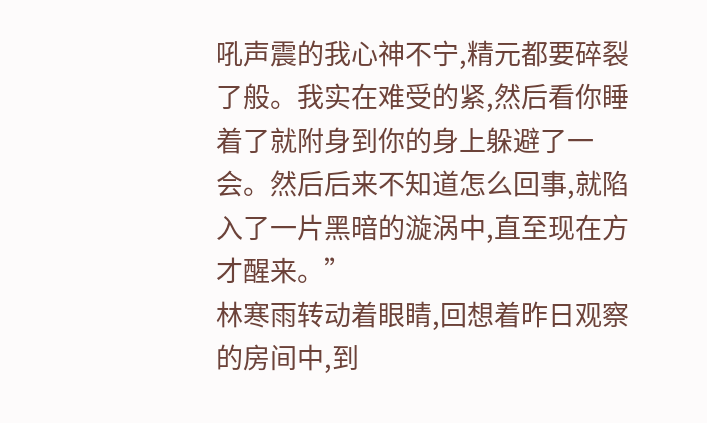吼声震的我心神不宁,精元都要碎裂了般。我实在难受的紧,然后看你睡着了就附身到你的身上躲避了一会。然后后来不知道怎么回事,就陷入了一片黑暗的漩涡中,直至现在方才醒来。”
林寒雨转动着眼睛,回想着昨日观察的房间中,到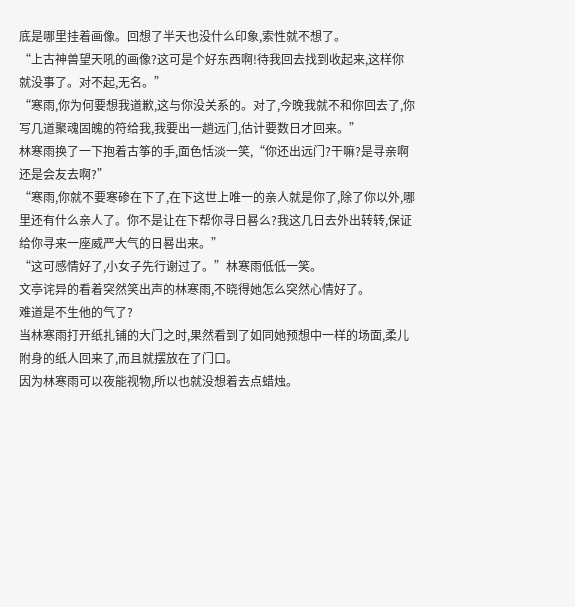底是哪里挂着画像。回想了半天也没什么印象,索性就不想了。
“上古神兽望天吼的画像?这可是个好东西啊!待我回去找到收起来,这样你就没事了。对不起,无名。”
“寒雨,你为何要想我道歉,这与你没关系的。对了,今晚我就不和你回去了,你写几道聚魂固魄的符给我,我要出一趟远门,估计要数日才回来。”
林寒雨换了一下抱着古筝的手,面色恬淡一笑,“你还出远门?干嘛?是寻亲啊还是会友去啊?”
“寒雨,你就不要寒碜在下了,在下这世上唯一的亲人就是你了,除了你以外,哪里还有什么亲人了。你不是让在下帮你寻日晷么?我这几日去外出转转,保证给你寻来一座威严大气的日晷出来。”
“这可感情好了,小女子先行谢过了。”林寒雨低低一笑。
文亭诧异的看着突然笑出声的林寒雨,不晓得她怎么突然心情好了。
难道是不生他的气了?
当林寒雨打开纸扎铺的大门之时,果然看到了如同她预想中一样的场面,柔儿附身的纸人回来了,而且就摆放在了门口。
因为林寒雨可以夜能视物,所以也就没想着去点蜡烛。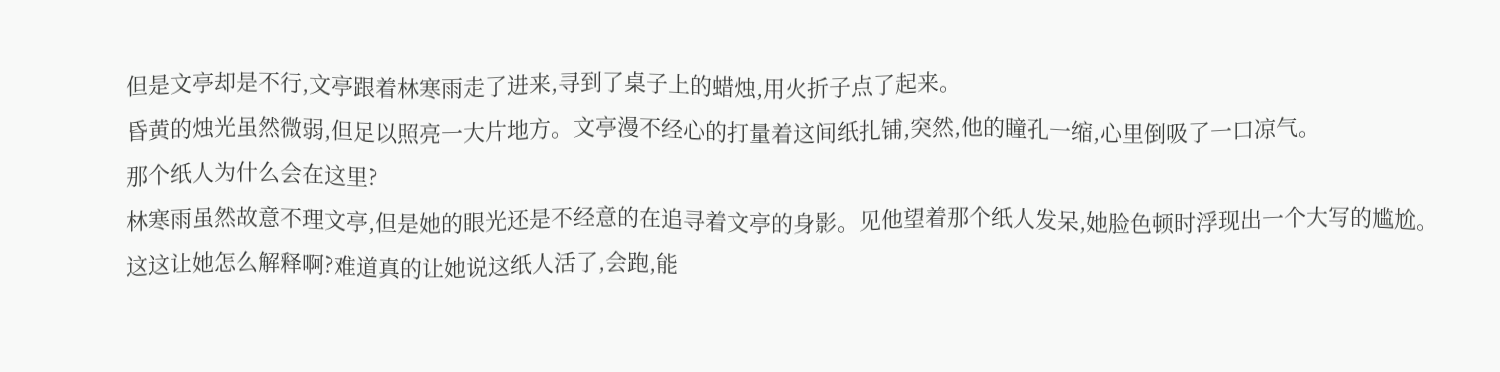但是文亭却是不行,文亭跟着林寒雨走了进来,寻到了桌子上的蜡烛,用火折子点了起来。
昏黄的烛光虽然微弱,但足以照亮一大片地方。文亭漫不经心的打量着这间纸扎铺,突然,他的瞳孔一缩,心里倒吸了一口凉气。
那个纸人为什么会在这里?
林寒雨虽然故意不理文亭,但是她的眼光还是不经意的在追寻着文亭的身影。见他望着那个纸人发呆,她脸色顿时浮现出一个大写的尴尬。
这这让她怎么解释啊?难道真的让她说这纸人活了,会跑,能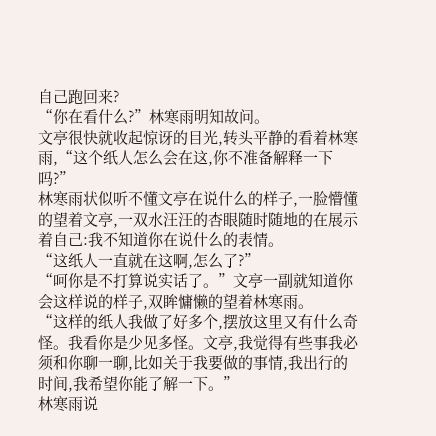自己跑回来?
“你在看什么?”林寒雨明知故问。
文亭很快就收起惊讶的目光,转头平静的看着林寒雨,“这个纸人怎么会在这,你不准备解释一下吗?”
林寒雨状似听不懂文亭在说什么的样子,一脸懵懂的望着文亭,一双水汪汪的杏眼随时随地的在展示着自己:我不知道你在说什么的表情。
“这纸人一直就在这啊,怎么了?”
“呵你是不打算说实话了。”文亭一副就知道你会这样说的样子,双眸慵懒的望着林寒雨。
“这样的纸人我做了好多个,摆放这里又有什么奇怪。我看你是少见多怪。文亭,我觉得有些事我必须和你聊一聊,比如关于我要做的事情,我出行的时间,我希望你能了解一下。”
林寒雨说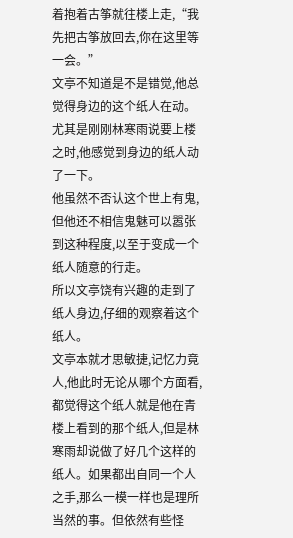着抱着古筝就往楼上走,“我先把古筝放回去,你在这里等一会。”
文亭不知道是不是错觉,他总觉得身边的这个纸人在动。尤其是刚刚林寒雨说要上楼之时,他感觉到身边的纸人动了一下。
他虽然不否认这个世上有鬼,但他还不相信鬼魅可以嚣张到这种程度,以至于变成一个纸人随意的行走。
所以文亭饶有兴趣的走到了纸人身边,仔细的观察着这个纸人。
文亭本就才思敏捷,记忆力竟人,他此时无论从哪个方面看,都觉得这个纸人就是他在青楼上看到的那个纸人,但是林寒雨却说做了好几个这样的纸人。如果都出自同一个人之手,那么一模一样也是理所当然的事。但依然有些怪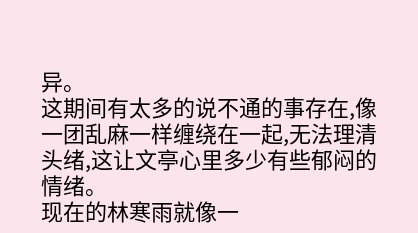异。
这期间有太多的说不通的事存在,像一团乱麻一样缠绕在一起,无法理清头绪,这让文亭心里多少有些郁闷的情绪。
现在的林寒雨就像一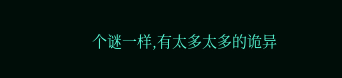个谜一样,有太多太多的诡异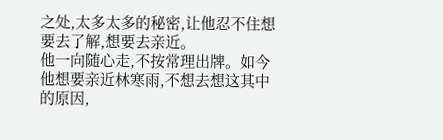之处,太多太多的秘密,让他忍不住想要去了解,想要去亲近。
他一向随心走,不按常理出牌。如今他想要亲近林寒雨,不想去想这其中的原因,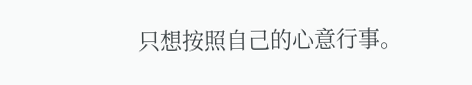只想按照自己的心意行事。